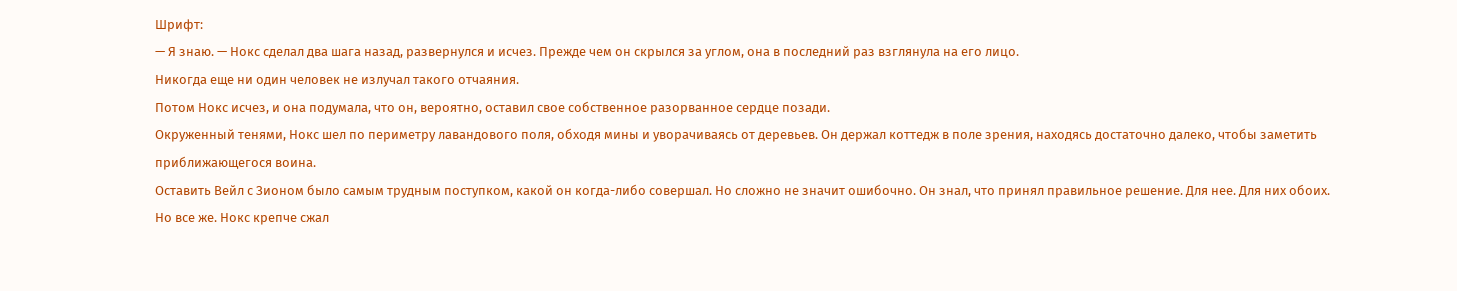Шрифт:
— Я знаю. — Нокс сделал два шага назад, развернулся и исчез. Прежде чем он скрылся за углом, она в последний раз взглянула на его лицо.
Никогда еще ни один человек не излучал такого отчаяния.
Потом Нокс исчез, и она подумала, что он, вероятно, оставил свое собственное разорванное сердце позади.
Окруженный тенями, Нокс шел по периметру лавандового поля, обходя мины и уворачиваясь от деревьев. Он держал коттедж в поле зрения, находясь достаточно далеко, чтобы заметить приближающегося воина.
Оставить Вейл с Зионом было самым трудным поступком, какой он когда-либо совершал. Но сложно не значит ошибочно. Он знал, что принял правильное решение. Для нее. Для них обоих. Но все же. Нокс крепче сжал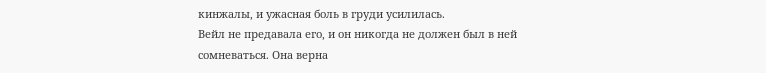кинжалы, и ужасная боль в груди усилилась.
Вейл не предавала его, и он никогда не должен был в ней сомневаться. Она верна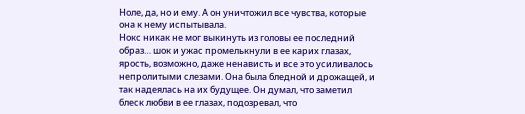Ноле, да, но и ему. А он уничтожил все чувства, которые она к нему испытывала.
Нокс никак не мог выкинуть из головы ее последний образ… шок и ужас промелькнули в ее карих глазах, ярость, возможно, даже ненависть и все это усиливалось непролитыми слезами. Она была бледной и дрожащей, и так надеялась на их будущее. Он думал, что заметил блеск любви в ее глазах, подозревал, что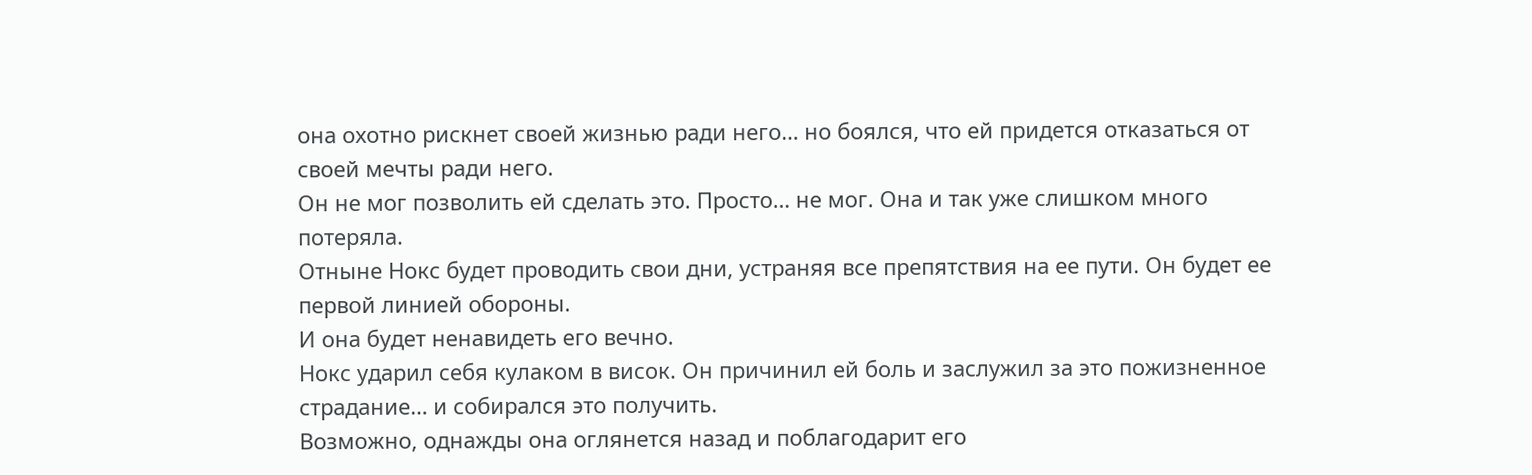она охотно рискнет своей жизнью ради него… но боялся, что ей придется отказаться от своей мечты ради него.
Он не мог позволить ей сделать это. Просто… не мог. Она и так уже слишком много потеряла.
Отныне Нокс будет проводить свои дни, устраняя все препятствия на ее пути. Он будет ее первой линией обороны.
И она будет ненавидеть его вечно.
Нокс ударил себя кулаком в висок. Он причинил ей боль и заслужил за это пожизненное страдание… и собирался это получить.
Возможно, однажды она оглянется назад и поблагодарит его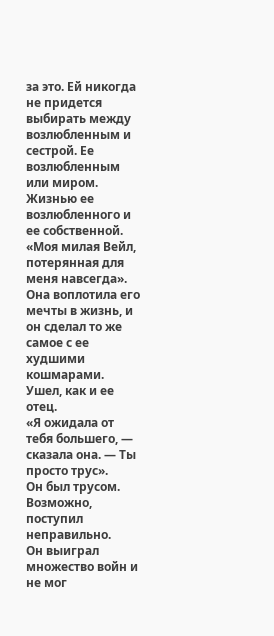за это. Ей никогда не придется выбирать между возлюбленным и сестрой. Ее возлюбленным или миром. Жизнью ее возлюбленного и ее собственной.
«Моя милая Вейл, потерянная для меня навсегда». Она воплотила его мечты в жизнь, и он сделал то же самое с ее худшими кошмарами. Ушел, как и ее отец.
«Я ожидала от тебя большего, — сказала она. — Ты просто трус».
Он был трусом. Возможно, поступил неправильно.
Он выиграл множество войн и не мог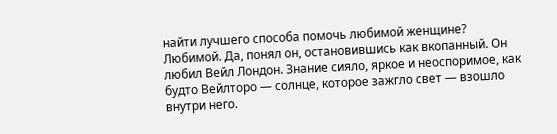найти лучшего способа помочь любимой женщине?
Любимой. Да, понял он, остановившись как вкопанный. Он любил Вейл Лондон. Знание сияло, яркое и неоспоримое, как будто Вейлторо — солнце, которое зажгло свет — взошло внутри него.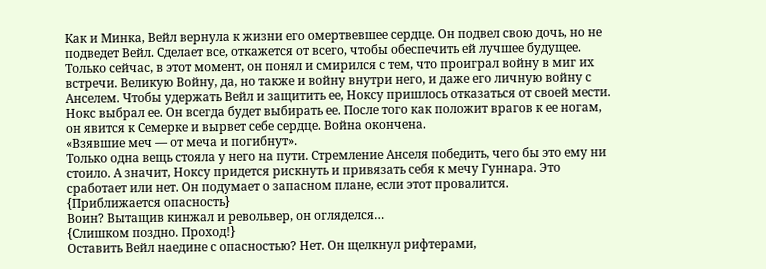Как и Минка, Вейл вернула к жизни его омертвевшее сердце. Он подвел свою дочь, но не подведет Вейл. Сделает все, откажется от всего, чтобы обеспечить ей лучшее будущее.
Только сейчас, в этот момент, он понял и смирился с тем, что проиграл войну в миг их встречи. Великую Войну, да, но также и войну внутри него, и даже его личную войну с Анселем. Чтобы удержать Вейл и защитить ее, Ноксу пришлось отказаться от своей мести.
Нокс выбрал ее. Он всегда будет выбирать ее. После того как положит врагов к ее ногам, он явится к Семерке и вырвет себе сердце. Война окончена.
«Взявшие меч — от меча и погибнут».
Только одна вещь стояла у него на пути. Стремление Анселя победить, чего бы это ему ни стоило. А значит, Ноксу придется рискнуть и привязать себя к мечу Гуннара. Это сработает или нет. Он подумает о запасном плане, если этот провалится.
{Приближается опасность}
Воин? Вытащив кинжал и револьвер, он огляделся…
{Слишком поздно. Проход!}
Оставить Вейл наедине с опасностью? Нет. Он щелкнул рифтерами,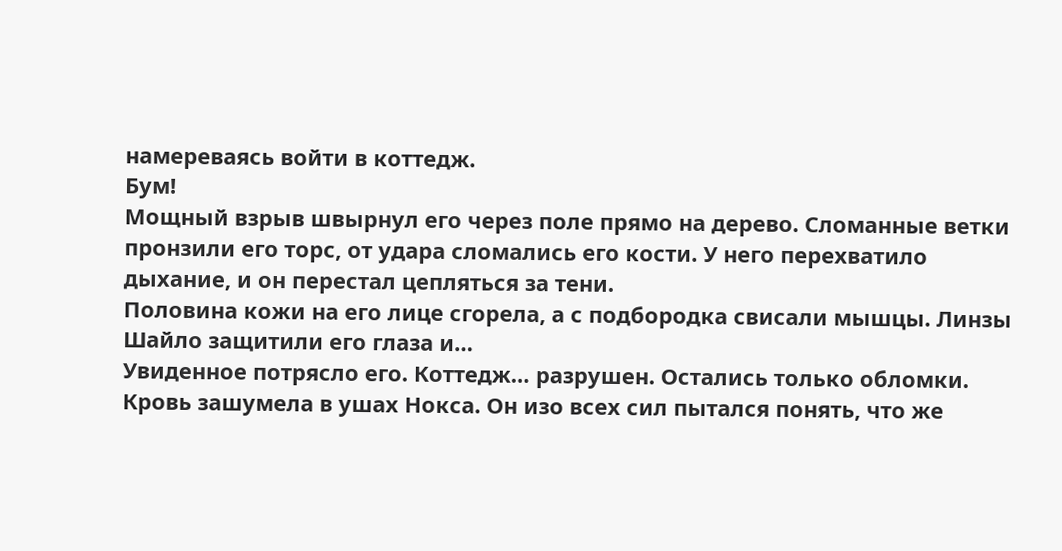намереваясь войти в коттедж.
Бум!
Мощный взрыв швырнул его через поле прямо на дерево. Сломанные ветки пронзили его торс, от удара сломались его кости. У него перехватило дыхание, и он перестал цепляться за тени.
Половина кожи на его лице сгорела, а с подбородка свисали мышцы. Линзы Шайло защитили его глаза и…
Увиденное потрясло его. Коттедж… разрушен. Остались только обломки.
Кровь зашумела в ушах Нокса. Он изо всех сил пытался понять, что же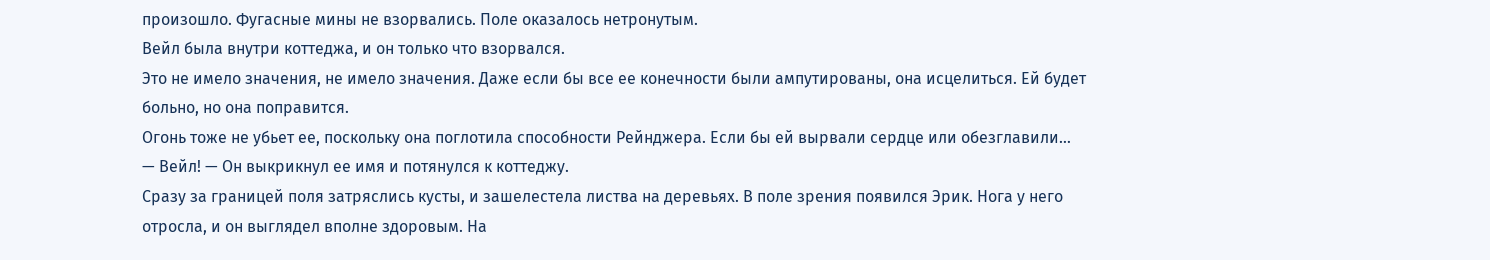произошло. Фугасные мины не взорвались. Поле оказалось нетронутым.
Вейл была внутри коттеджа, и он только что взорвался.
Это не имело значения, не имело значения. Даже если бы все ее конечности были ампутированы, она исцелиться. Ей будет больно, но она поправится.
Огонь тоже не убьет ее, поскольку она поглотила способности Рейнджера. Если бы ей вырвали сердце или обезглавили…
— Вейл! — Он выкрикнул ее имя и потянулся к коттеджу.
Сразу за границей поля затряслись кусты, и зашелестела листва на деревьях. В поле зрения появился Эрик. Нога у него отросла, и он выглядел вполне здоровым. На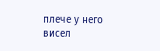плече у него висел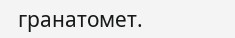гранатомет.